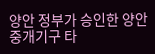양안 정부가 승인한 양안 중개기구 타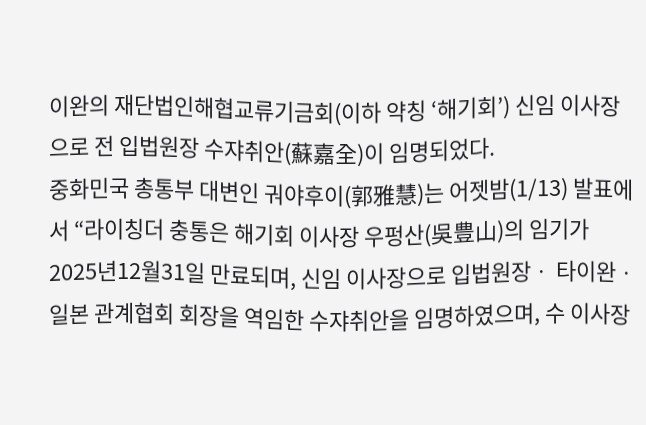이완의 재단법인해협교류기금회(이하 약칭 ‘해기회’) 신임 이사장으로 전 입법원장 수쟈취안(蘇嘉全)이 임명되었다.
중화민국 총통부 대변인 궈야후이(郭雅慧)는 어젯밤(1/13) 발표에서 “라이칭더 충통은 해기회 이사장 우펑산(吳豊山)의 임기가 2025년12월31일 만료되며, 신임 이사장으로 입법원장ㆍ 타이완ㆍ일본 관계협회 회장을 역임한 수쟈취안을 임명하였으며, 수 이사장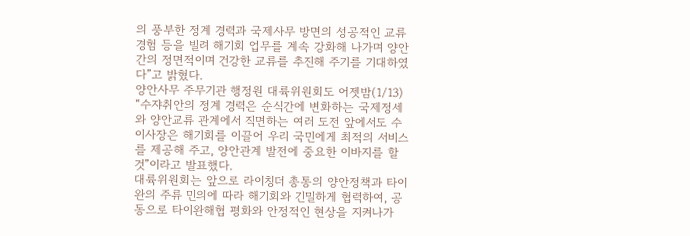의 풍부한 정계 경력과 국제사무 방면의 성공적인 교류 경험 등을 빌려 해기회 업무를 계속 강화해 나가며 양안 간의 정면적이며 건강한 교류를 추진해 주기를 기대하였다”고 밝혔다.
양안사무 주무기관 행정원 대륙위원회도 어젯밤(1/13) “수쟈취안의 정계 경력은 순식간에 변화하는 국제정세와 양안교류 관계에서 직면하는 여러 도전 앞에서도 수 이사장은 해기회를 이끌어 우리 국민에게 최적의 서비스를 제공해 주고, 양안관계 발전에 중요한 이바지를 할 것”이라고 발표했다.
대륙위원회는 앞으로 라이칭더 총통의 양안정책과 타이완의 주류 민의에 따라 해기회와 긴밀하게 협력하여, 공동으로 타이완해협 평화와 안정적인 현상을 지켜나가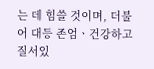는 데 힘쓸 것이며, 더불어 대등 존엄ㆍ건강하고 질서있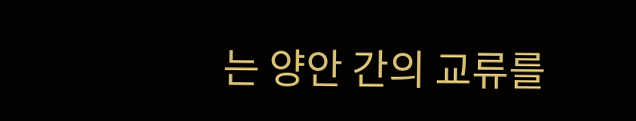는 양안 간의 교류를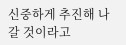신중하게 추진해 나갈 것이라고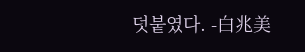덧붙였다. -白兆美